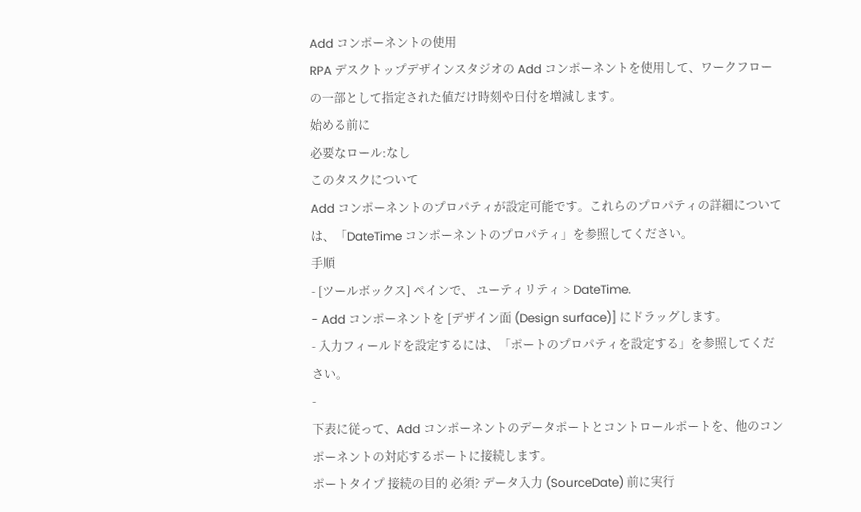Add コンポーネントの使用
RPA デスクトップデザインスタジオの Add コンポーネントを使用して、ワークフローの一部として指定された値だけ時刻や日付を増減します。
始める前に
必要なロール:なし
このタスクについて
Add コンポーネントのプロパティが設定可能です。これらのプロパティの詳細については、「DateTime コンポーネントのプロパティ」を参照してください。
手順
- [ツールボックス] ペインで、 ユーティリティ > DateTime.
- Add コンポーネントを [デザイン面 (Design surface)] にドラッグします。
- 入力フィールドを設定するには、「ポートのプロパティを設定する」を参照してください。
-
下表に従って、Add コンポーネントのデータポートとコントロールポートを、他のコンポーネントの対応するポートに接続します。
ポートタイプ 接続の目的 必須? データ入力 (SourceDate) 前に実行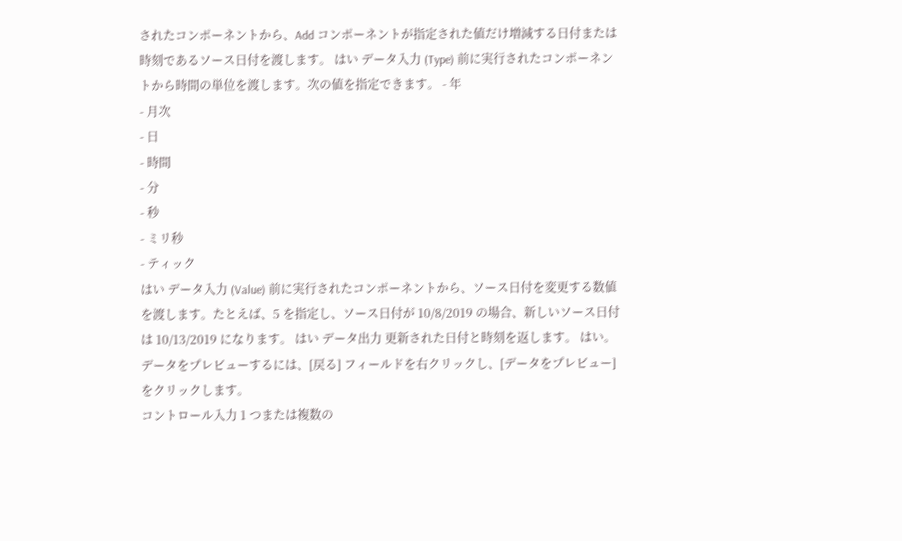されたコンポーネントから、Add コンポーネントが指定された値だけ増減する日付または時刻であるソース日付を渡します。 はい データ入力 (Type) 前に実行されたコンポーネントから時間の単位を渡します。次の値を指定できます。 - 年
- 月次
- 日
- 時間
- 分
- 秒
- ミリ秒
- ティック
はい データ入力 (Value) 前に実行されたコンポーネントから、ソース日付を変更する数値を渡します。たとえば、5 を指定し、ソース日付が 10/8/2019 の場合、新しいソース日付は 10/13/2019 になります。 はい データ出力 更新された日付と時刻を返します。 はい。 データをプレビューするには、[戻る] フィールドを右クリックし、[データをプレビュー] をクリックします。
コントロール入力 1 つまたは複数の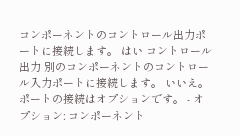コンポーネントのコントロール出力ポートに接続します。 はい コントロール出力 別のコンポーネントのコントロール入力ポートに接続します。 いいえ。ポートの接続はオプションです。 - オプション: コンポーネント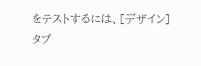をテストするには、[デザイン] タブ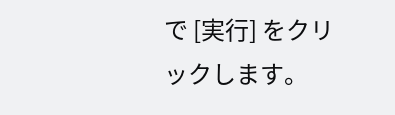で [実行] をクリックします。